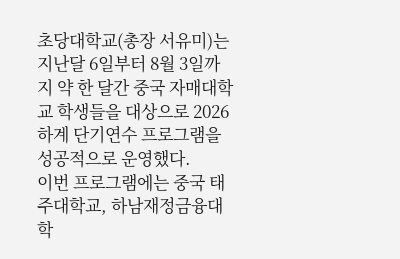초당대학교(총장 서유미)는 지난달 6일부터 8월 3일까지 약 한 달간 중국 자매대학교 학생들을 대상으로 2026 하계 단기연수 프로그램을 성공적으로 운영했다.
이번 프로그램에는 중국 태주대학교, 하남재정금융대학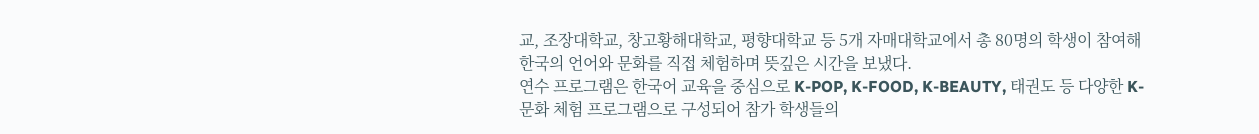교, 조장대학교, 창고황해대학교, 평향대학교 등 5개 자매대학교에서 총 80명의 학생이 참여해 한국의 언어와 문화를 직접 체험하며 뜻깊은 시간을 보냈다.
연수 프로그램은 한국어 교육을 중심으로 K-POP, K-FOOD, K-BEAUTY, 태권도 등 다양한 K-문화 체험 프로그램으로 구성되어 참가 학생들의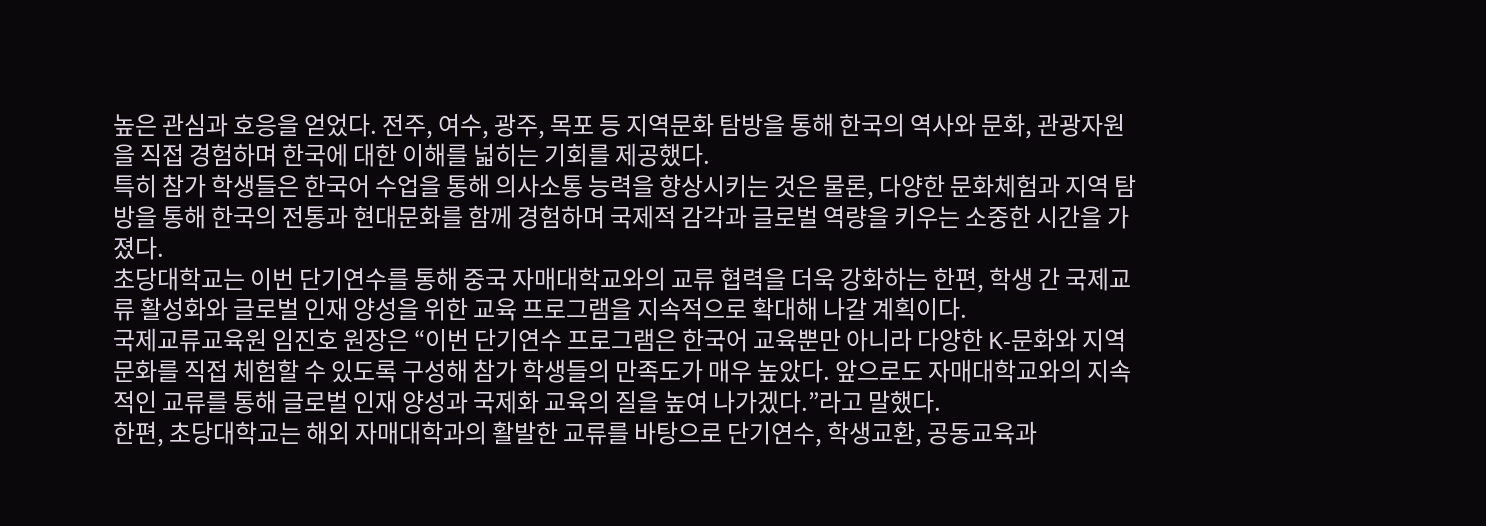높은 관심과 호응을 얻었다. 전주, 여수, 광주, 목포 등 지역문화 탐방을 통해 한국의 역사와 문화, 관광자원을 직접 경험하며 한국에 대한 이해를 넓히는 기회를 제공했다.
특히 참가 학생들은 한국어 수업을 통해 의사소통 능력을 향상시키는 것은 물론, 다양한 문화체험과 지역 탐방을 통해 한국의 전통과 현대문화를 함께 경험하며 국제적 감각과 글로벌 역량을 키우는 소중한 시간을 가졌다.
초당대학교는 이번 단기연수를 통해 중국 자매대학교와의 교류 협력을 더욱 강화하는 한편, 학생 간 국제교류 활성화와 글로벌 인재 양성을 위한 교육 프로그램을 지속적으로 확대해 나갈 계획이다.
국제교류교육원 임진호 원장은 “이번 단기연수 프로그램은 한국어 교육뿐만 아니라 다양한 K-문화와 지역문화를 직접 체험할 수 있도록 구성해 참가 학생들의 만족도가 매우 높았다. 앞으로도 자매대학교와의 지속적인 교류를 통해 글로벌 인재 양성과 국제화 교육의 질을 높여 나가겠다.”라고 말했다.
한편, 초당대학교는 해외 자매대학과의 활발한 교류를 바탕으로 단기연수, 학생교환, 공동교육과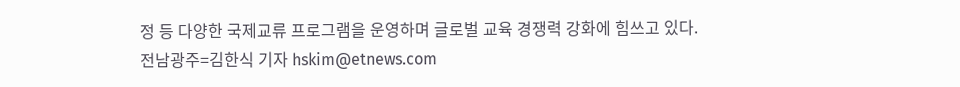정 등 다양한 국제교류 프로그램을 운영하며 글로벌 교육 경쟁력 강화에 힘쓰고 있다.
전남광주=김한식 기자 hskim@etnews.com